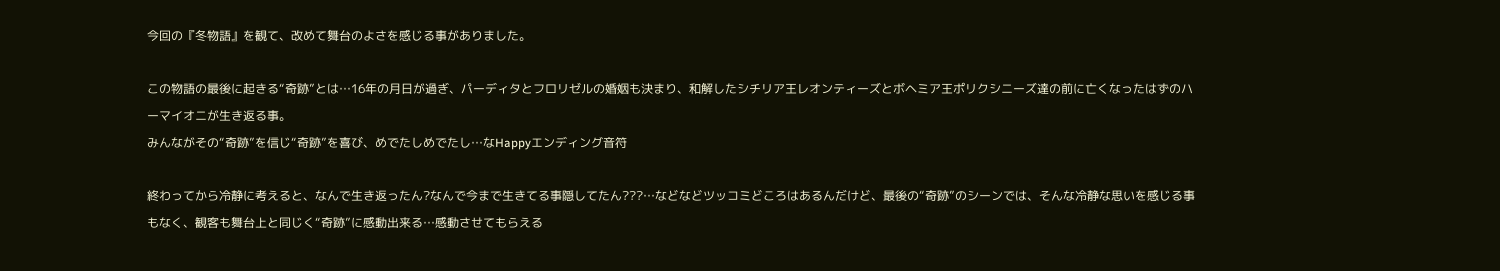今回の『冬物語』を観て、改めて舞台のよさを感じる事がありました。

この物語の最後に起きる“奇跡”とは…16年の月日が過ぎ、パーディタとフロリゼルの婚姻も決まり、和解したシチリア王レオンティーズとボヘミア王ポリクシニーズ達の前に亡くなったはずのハーマイオニが生き返る事。
みんながその“奇跡”を信じ“奇跡”を喜び、めでたしめでたし…なHappyエンディング音符

終わってから冷静に考えると、なんで生き返ったん?なんで今まで生きてる事隠してたん???…などなどツッコミどころはあるんだけど、最後の“奇跡”のシーンでは、そんな冷静な思いを感じる事もなく、観客も舞台上と同じく“奇跡”に感動出来る…感動させてもらえる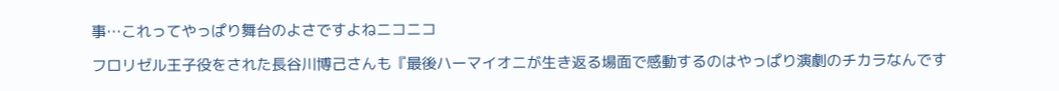事…これってやっぱり舞台のよさですよねニコニコ

フロリゼル王子役をされた長谷川博己さんも『最後ハーマイオニが生き返る場面で感動するのはやっぱり演劇のチカラなんです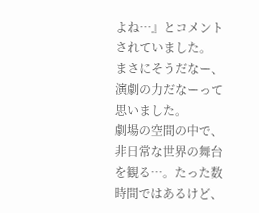よね…』とコメントされていました。
まさにそうだなー、演劇の力だなーって思いました。
劇場の空間の中で、非日常な世界の舞台を観る…。たった数時間ではあるけど、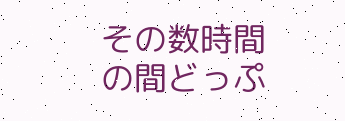その数時間の間どっぷ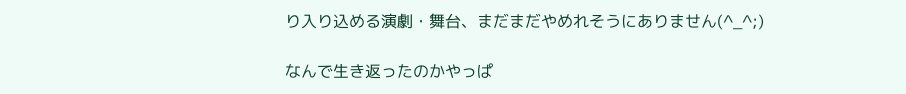り入り込める演劇・舞台、まだまだやめれそうにありません(^_^;)

なんで生き返ったのかやっぱ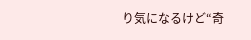り気になるけど“奇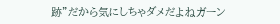跡”だから気にしちゃダメだよねガーン